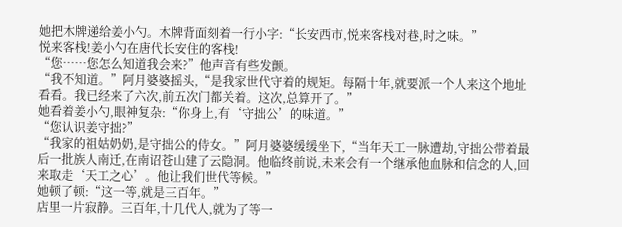她把木牌递给姜小勺。木牌背面刻着一行小字:“长安西市,悦来客栈对巷,时之味。”
悦来客栈!姜小勺在唐代长安住的客栈!
“您……您怎么知道我会来?”他声音有些发颤。
“我不知道。”阿月婆婆摇头,“是我家世代守着的规矩。每隔十年,就要派一个人来这个地址看看。我已经来了六次,前五次门都关着。这次,总算开了。”
她看着姜小勺,眼神复杂:“你身上,有‘守拙公’的味道。”
“您认识姜守拙?”
“我家的祖姑奶奶,是守拙公的侍女。”阿月婆婆缓缓坐下,“当年天工一脉遭劫,守拙公带着最后一批族人南迁,在南诏苍山建了云隐洞。他临终前说,未来会有一个继承他血脉和信念的人,回来取走‘天工之心’。他让我们世代等候。”
她顿了顿:“这一等,就是三百年。”
店里一片寂静。三百年,十几代人,就为了等一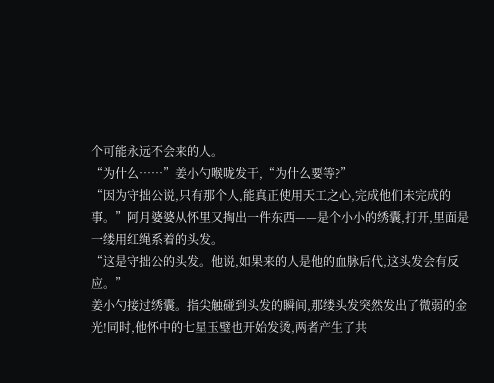个可能永远不会来的人。
“为什么……”姜小勺喉咙发干,“为什么要等?”
“因为守拙公说,只有那个人,能真正使用天工之心,完成他们未完成的事。”阿月婆婆从怀里又掏出一件东西——是个小小的绣囊,打开,里面是一缕用红绳系着的头发。
“这是守拙公的头发。他说,如果来的人是他的血脉后代,这头发会有反应。”
姜小勺接过绣囊。指尖触碰到头发的瞬间,那缕头发突然发出了微弱的金光!同时,他怀中的七星玉璧也开始发烫,两者产生了共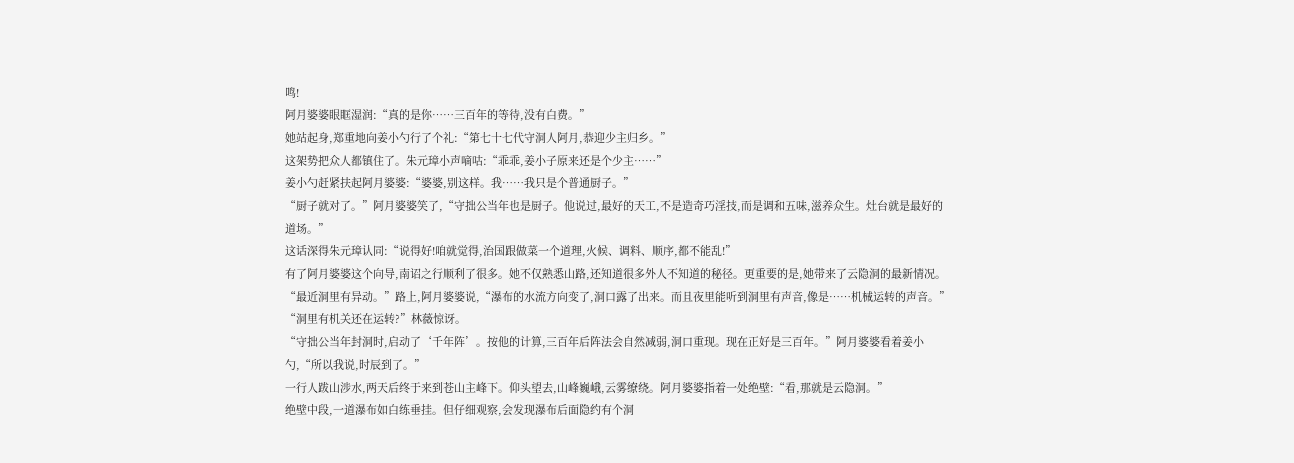鸣!
阿月婆婆眼眶湿润:“真的是你……三百年的等待,没有白费。”
她站起身,郑重地向姜小勺行了个礼:“第七十七代守洞人阿月,恭迎少主归乡。”
这架势把众人都镇住了。朱元璋小声嘀咕:“乖乖,姜小子原来还是个少主……”
姜小勺赶紧扶起阿月婆婆:“婆婆,别这样。我……我只是个普通厨子。”
“厨子就对了。”阿月婆婆笑了,“守拙公当年也是厨子。他说过,最好的天工,不是造奇巧淫技,而是调和五味,滋养众生。灶台就是最好的道场。”
这话深得朱元璋认同:“说得好!咱就觉得,治国跟做菜一个道理,火候、调料、顺序,都不能乱!”
有了阿月婆婆这个向导,南诏之行顺利了很多。她不仅熟悉山路,还知道很多外人不知道的秘径。更重要的是,她带来了云隐洞的最新情况。
“最近洞里有异动。”路上,阿月婆婆说,“瀑布的水流方向变了,洞口露了出来。而且夜里能听到洞里有声音,像是……机械运转的声音。”
“洞里有机关还在运转?”林薇惊讶。
“守拙公当年封洞时,启动了‘千年阵’。按他的计算,三百年后阵法会自然减弱,洞口重现。现在正好是三百年。”阿月婆婆看着姜小勺,“所以我说,时辰到了。”
一行人跋山涉水,两天后终于来到苍山主峰下。仰头望去,山峰巍峨,云雾缭绕。阿月婆婆指着一处绝壁:“看,那就是云隐洞。”
绝壁中段,一道瀑布如白练垂挂。但仔细观察,会发现瀑布后面隐约有个洞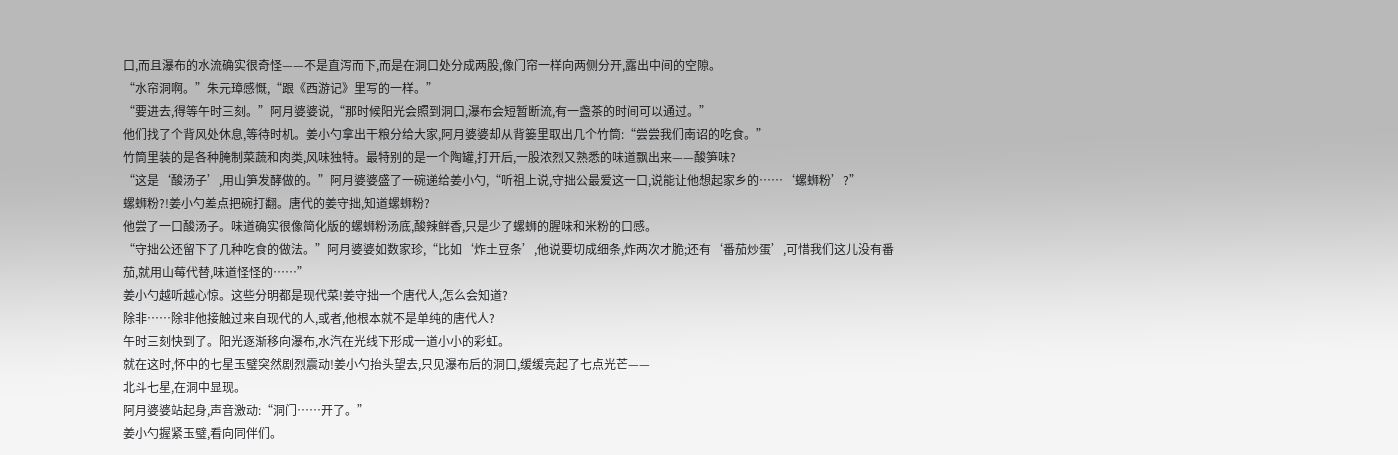口,而且瀑布的水流确实很奇怪——不是直泻而下,而是在洞口处分成两股,像门帘一样向两侧分开,露出中间的空隙。
“水帘洞啊。”朱元璋感慨,“跟《西游记》里写的一样。”
“要进去,得等午时三刻。”阿月婆婆说,“那时候阳光会照到洞口,瀑布会短暂断流,有一盏茶的时间可以通过。”
他们找了个背风处休息,等待时机。姜小勺拿出干粮分给大家,阿月婆婆却从背篓里取出几个竹筒:“尝尝我们南诏的吃食。”
竹筒里装的是各种腌制菜蔬和肉类,风味独特。最特别的是一个陶罐,打开后,一股浓烈又熟悉的味道飘出来——酸笋味?
“这是‘酸汤子’,用山笋发酵做的。”阿月婆婆盛了一碗递给姜小勺,“听祖上说,守拙公最爱这一口,说能让他想起家乡的……‘螺蛳粉’?”
螺蛳粉?!姜小勺差点把碗打翻。唐代的姜守拙,知道螺蛳粉?
他尝了一口酸汤子。味道确实很像简化版的螺蛳粉汤底,酸辣鲜香,只是少了螺蛳的腥味和米粉的口感。
“守拙公还留下了几种吃食的做法。”阿月婆婆如数家珍,“比如‘炸土豆条’,他说要切成细条,炸两次才脆;还有‘番茄炒蛋’,可惜我们这儿没有番茄,就用山莓代替,味道怪怪的……”
姜小勺越听越心惊。这些分明都是现代菜!姜守拙一个唐代人,怎么会知道?
除非……除非他接触过来自现代的人,或者,他根本就不是单纯的唐代人?
午时三刻快到了。阳光逐渐移向瀑布,水汽在光线下形成一道小小的彩虹。
就在这时,怀中的七星玉璧突然剧烈震动!姜小勺抬头望去,只见瀑布后的洞口,缓缓亮起了七点光芒——
北斗七星,在洞中显现。
阿月婆婆站起身,声音激动:“洞门……开了。”
姜小勺握紧玉璧,看向同伴们。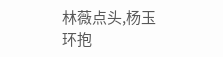林薇点头,杨玉环抱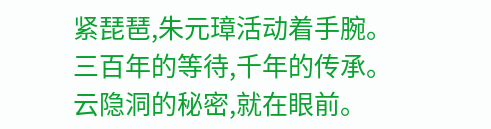紧琵琶,朱元璋活动着手腕。
三百年的等待,千年的传承。
云隐洞的秘密,就在眼前。